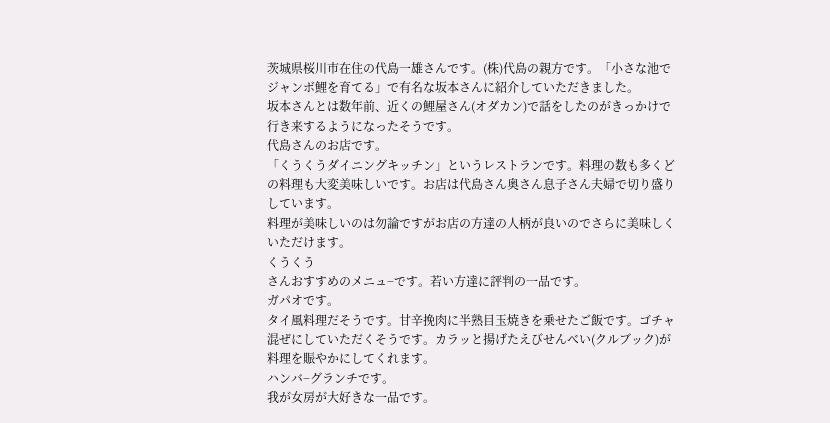茨城県桜川市在住の代島一雄さんです。(株)代島の親方です。「小さな池でジャンボ鯉を育てる」で有名な坂本さんに紹介していただきました。
坂本さんとは数年前、近くの鯉屋さん(オダカン)で話をしたのがきっかけで行き来するようになったそうです。
代島さんのお店です。
「くうくうダイニングキッチン」というレストランです。料理の数も多くどの料理も大変美味しいです。お店は代島さん奥さん息子さん夫婦で切り盛りしています。
料理が美味しいのは勿論ですがお店の方達の人柄が良いのでさらに美味しくいただけます。
くうくう
さんおすすめのメニュ−です。若い方達に評判の一品です。
ガパオです。
タイ風料理だそうです。甘辛挽肉に半熟目玉焼きを乗せたご飯です。ゴチャ混ぜにしていただくそうです。カラッと揚げたえびせんべい(クルブック)が料理を賑やかにしてくれます。
ハンバ−グランチです。
我が女房が大好きな一品です。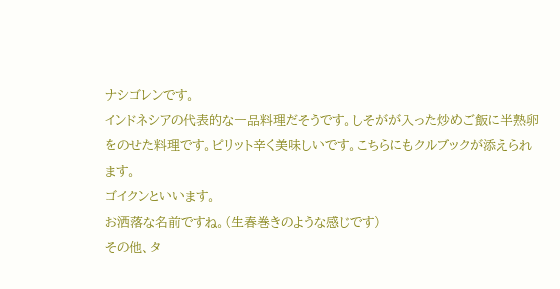ナシゴレンです。
インドネシアの代表的な一品料理だそうです。しそがが入った炒めご飯に半熟卵をのせた料理です。ピリット辛く美味しいです。こちらにもクルブックが添えられます。
ゴイクンといいます。
お洒落な名前ですね。(生春巻きのような感じです)
その他、タ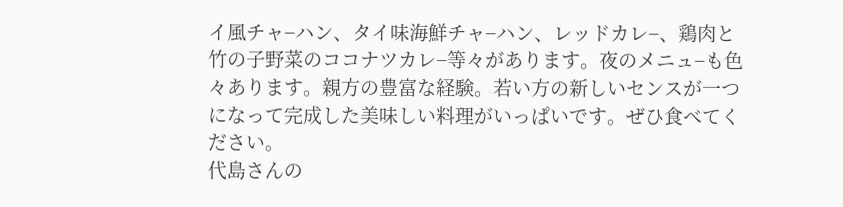イ風チャ−ハン、タイ味海鮮チャ−ハン、レッドカレ−、鶏肉と竹の子野菜のココナツカレ−等々があります。夜のメニュ−も色々あります。親方の豊富な経験。若い方の新しいセンスが一つになって完成した美味しい料理がいっぱいです。ぜひ食べてください。
代島さんの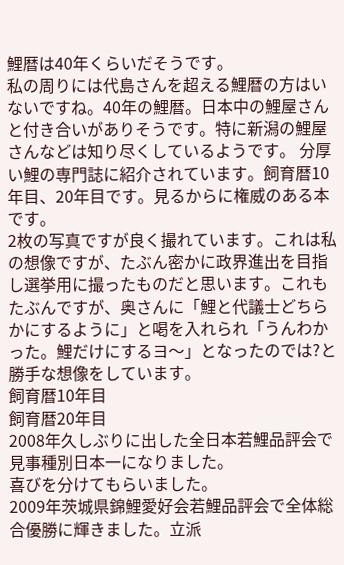鯉暦は40年くらいだそうです。
私の周りには代島さんを超える鯉暦の方はいないですね。40年の鯉暦。日本中の鯉屋さんと付き合いがありそうです。特に新潟の鯉屋さんなどは知り尽くしているようです。 分厚い鯉の専門誌に紹介されています。飼育暦10年目、20年目です。見るからに権威のある本です。
2枚の写真ですが良く撮れています。これは私の想像ですが、たぶん密かに政界進出を目指し選挙用に撮ったものだと思います。これもたぶんですが、奥さんに「鯉と代議士どちらかにするように」と喝を入れられ「うんわかった。鯉だけにするヨ〜」となったのでは?と勝手な想像をしています。
飼育暦10年目
飼育暦20年目
2008年久しぶりに出した全日本若鯉品評会で見事種別日本一になりました。
喜びを分けてもらいました。
2009年茨城県錦鯉愛好会若鯉品評会で全体総合優勝に輝きました。立派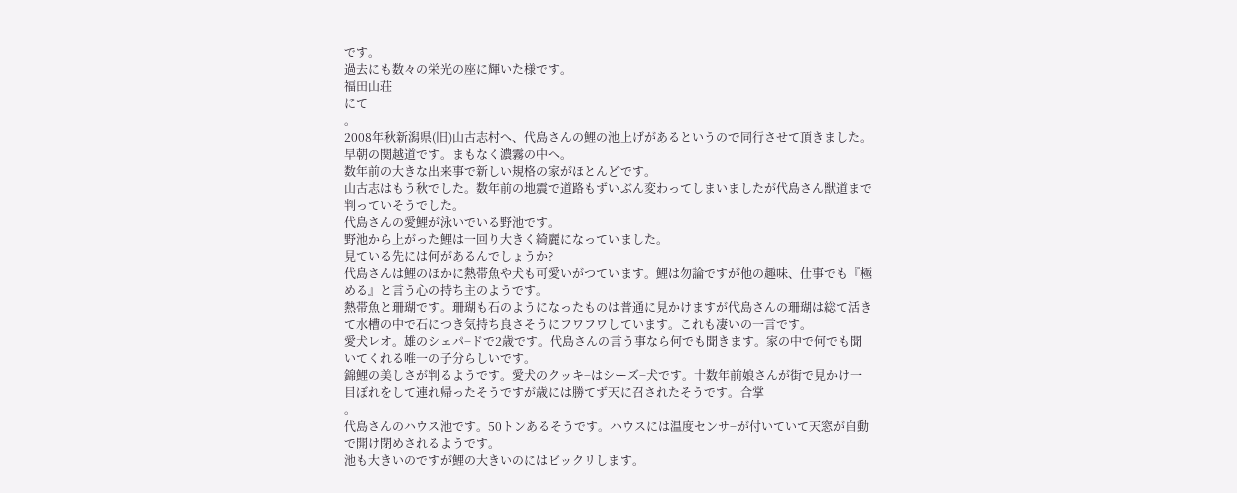です。
過去にも数々の栄光の座に輝いた様です。
福田山荘
にて
。
2008年秋新潟県(旧)山古志村へ、代島さんの鯉の池上げがあるというので同行させて頂きました。
早朝の関越道です。まもなく濃霧の中へ。
数年前の大きな出来事で新しい規格の家がほとんどです。
山古志はもう秋でした。数年前の地震で道路もずいぶん変わってしまいましたが代島さん獣道まで判っていそうでした。
代島さんの愛鯉が泳いでいる野池です。
野池から上がった鯉は一回り大きく綺麗になっていました。
見ている先には何があるんでしょうか?
代島さんは鯉のほかに熱帯魚や犬も可愛いがつています。鯉は勿論ですが他の趣味、仕事でも『極める』と言う心の持ち主のようです。
熱帯魚と珊瑚です。珊瑚も石のようになったものは普通に見かけますが代島さんの珊瑚は総て活きて水槽の中で石につき気持ち良さそうにフワフワしています。これも凄いの一言です。
愛犬レオ。雄のシェパ−ドで2歳です。代島さんの言う事なら何でも聞きます。家の中で何でも聞いてくれる唯一の子分らしいです。
錦鯉の美しさが判るようです。愛犬のクッキ−はシーズ−犬です。十数年前娘さんが街で見かけ一目ぼれをして連れ帰ったそうですが歳には勝てず天に召されたそうです。合掌
。
代島さんのハウス池です。50トンあるそうです。ハウスには温度センサ−が付いていて天窓が自動で開け閉めされるようです。
池も大きいのですが鯉の大きいのにはビックリします。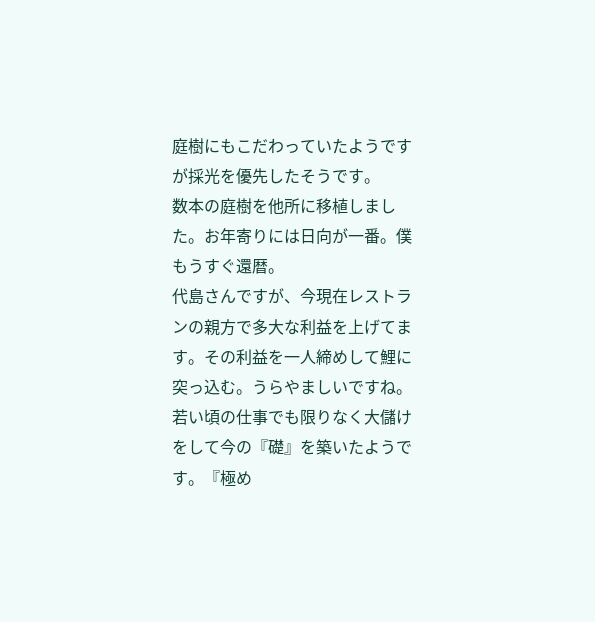庭樹にもこだわっていたようですが採光を優先したそうです。
数本の庭樹を他所に移植しました。お年寄りには日向が一番。僕 もうすぐ還暦。
代島さんですが、今現在レストランの親方で多大な利益を上げてます。その利益を一人締めして鯉に突っ込む。うらやましいですね。若い頃の仕事でも限りなく大儲けをして今の『礎』を築いたようです。『極め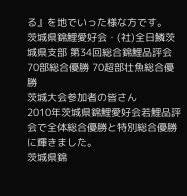る』を地でいった様な方です。
茨城県錦鯉愛好会・(社)全日鱗茨城県支部 第34回総合錦鯉品評会
70部総合優勝 70超部壮魚総合優勝
茨城大会参加者の皆さん
2010年茨城県錦鯉愛好会若鯉品評会で全体総合優勝と特別総合優勝に輝きました。
茨城県錦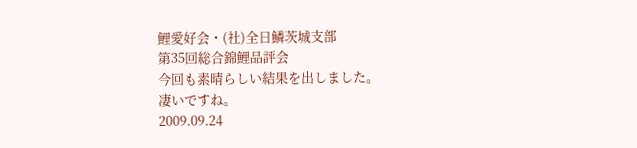鯉愛好会・(社)全日鱗茨城支部
第35回総合錦鯉品評会
今回も素晴らしい結果を出しました。
凄いですね。
2009.09.24